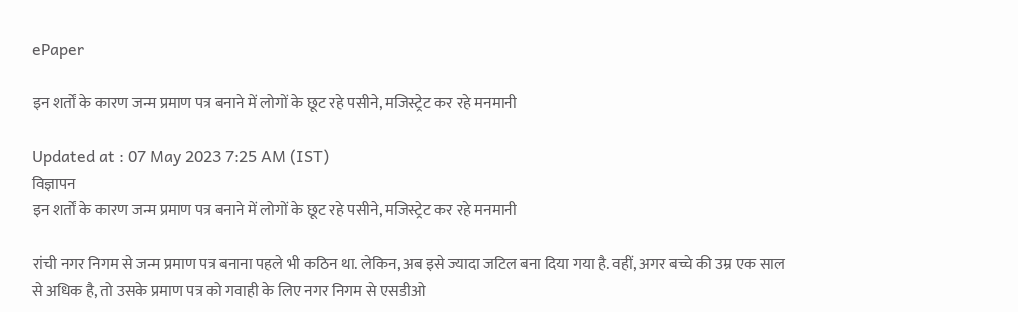ePaper

इन शर्तों के कारण जन्म प्रमाण पत्र बनाने में लोगों के छूट रहे पसीने, मजिस्ट्रेट कर रहे मनमानी

Updated at : 07 May 2023 7:25 AM (IST)
विज्ञापन
इन शर्तों के कारण जन्म प्रमाण पत्र बनाने में लोगों के छूट रहे पसीने, मजिस्ट्रेट कर रहे मनमानी

रांची नगर निगम से जन्म प्रमाण पत्र बनाना पहले भी कठिन था. लेकिन, अब इसे ज्यादा जटिल बना दिया गया है. वहीं, अगर बच्चे की उम्र एक साल से अधिक है, तो उसके प्रमाण पत्र को गवाही के लिए नगर निगम से एसडीओ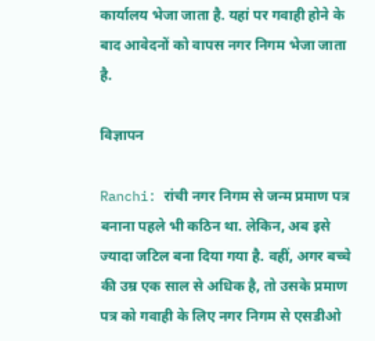कार्यालय भेजा जाता है. यहां पर गवाही होने के बाद आवेदनों को वापस नगर निगम भेजा जाता है.

विज्ञापन

Ranchi: रांची नगर निगम से जन्म प्रमाण पत्र बनाना पहले भी कठिन था. लेकिन, अब इसे ज्यादा जटिल बना दिया गया है. वहीं, अगर बच्चे की उम्र एक साल से अधिक है, तो उसके प्रमाण पत्र को गवाही के लिए नगर निगम से एसडीओ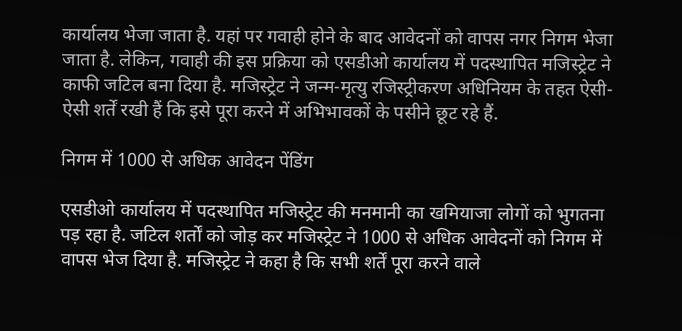कार्यालय भेजा जाता है. यहां पर गवाही होने के बाद आवेदनों को वापस नगर निगम भेजा जाता है. लेकिन, गवाही की इस प्रक्रिया को एसडीओ कार्यालय में पदस्थापित मजिस्ट्रेट ने काफी जटिल बना दिया है. मजिस्ट्रेट ने जन्म-मृत्यु रजिस्ट्रीकरण अधिनियम के तहत ऐसी-ऐसी शर्तें रखी हैं कि इसे पूरा करने में अभिभावकों के पसीने छूट रहे हैं.

निगम में 1000 से अधिक आवेदन पेंडिंग

एसडीओ कार्यालय में पदस्थापित मजिस्ट्रेट की मनमानी का खमियाजा लोगों को भुगतना पड़ रहा है. जटिल शर्तों को जोड़ कर मजिस्ट्रेट ने 1000 से अधिक आवेदनों को निगम में वापस भेज दिया है. मजिस्ट्रेट ने कहा है कि सभी शर्तें पूरा करने वाले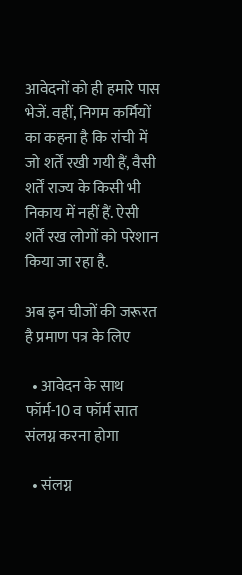आवेदनों को ही हमारे पास भेजें. वहीं, निगम कर्मियों का कहना है कि रांची में जो शर्तें रखी गयी हैं, वैसी शर्तें राज्य के किसी भी निकाय में नहीं हैं. ऐसी शर्तें रख लोगों को परेशान किया जा रहा है.

अब इन चीजों की जरूरत है प्रमाण पत्र के लिए

  • आवेदन के साथ फॉर्म-10 व फॉर्म सात संलग्न करना होगा

  • संलग्न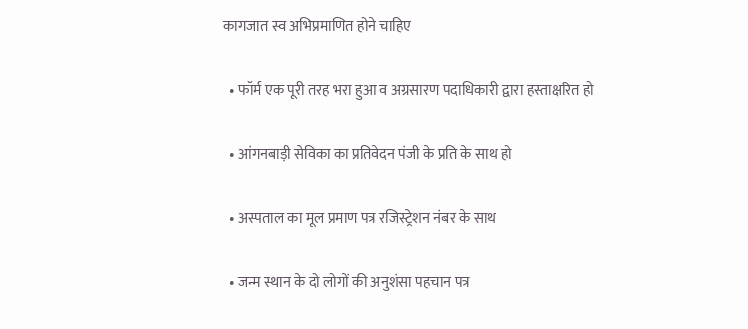कागजात स्व अभिप्रमाणित होने चाहिए

  • फॉर्म एक पूरी तरह भरा हुआ व अग्रसारण पदाधिकारी द्वारा हस्ताक्षरित हो

  • आंगनबाड़ी सेविका का प्रतिवेदन पंजी के प्रति के साथ हो

  • अस्पताल का मूल प्रमाण पत्र रजिस्ट्रेशन नंबर के साथ

  • जन्म स्थान के दो लोगों की अनुशंसा पहचान पत्र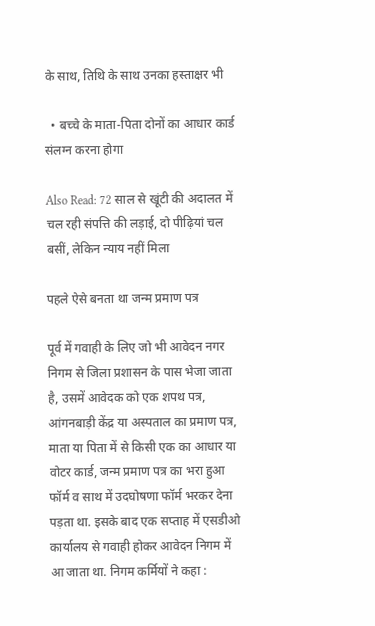के साथ, तिथि के साथ उनका हस्ताक्षर भी

  • बच्चे के माता-पिता दोनों का आधार कार्ड संलग्न करना होगा

Also Read: 72 साल से खूंटी की अदालत में चल रही संपत्ति की लड़ाई, दो पीढ़ियां चल बसीं, लेकिन न्याय नहीं मिला

पहले ऐसे बनता था जन्म प्रमाण पत्र

पूर्व में गवाही के लिए जो भी आवेदन नगर निगम से जिला प्रशासन के पास भेजा जाता है, उसमें आवेदक को एक शपथ पत्र, आंगनबाड़ी केंद्र या अस्पताल का प्रमाण पत्र, माता या पिता में से किसी एक का आधार या वोटर कार्ड, जन्म प्रमाण पत्र का भरा हुआ फॉर्म व साथ में उदघोषणा फॉर्म भरकर देना पड़ता था. इसके बाद एक सप्ताह में एसडीओ कार्यालय से गवाही होकर आवेदन निगम में आ जाता था. निगम कर्मियों ने कहा :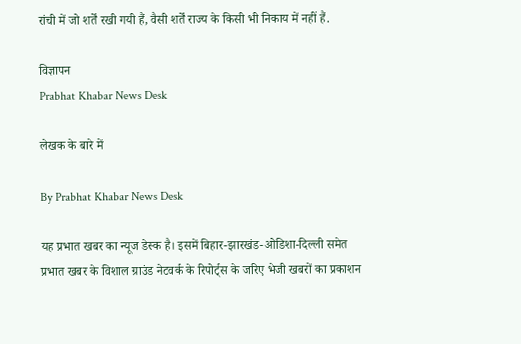रांची में जो शर्तें रखी गयी हैं, वैसी शर्तें राज्य के किसी भी निकाय में नहीं हैं.

विज्ञापन
Prabhat Khabar News Desk

लेखक के बारे में

By Prabhat Khabar News Desk

यह प्रभात खबर का न्यूज डेस्क है। इसमें बिहार-झारखंड-ओडिशा-दिल्‍ली समेत प्रभात खबर के विशाल ग्राउंड नेटवर्क के रिपोर्ट्स के जरिए भेजी खबरों का प्रकाशन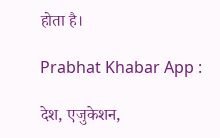होता है।

Prabhat Khabar App :

देश, एजुकेशन,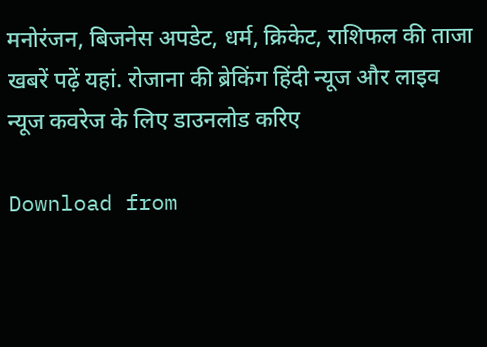मनोरंजन, बिजनेस अपडेट, धर्म, क्रिकेट, राशिफल की ताजा खबरें पढ़ें यहां. रोजाना की ब्रेकिंग हिंदी न्यूज और लाइव न्यूज कवरेज के लिए डाउनलोड करिए

Download from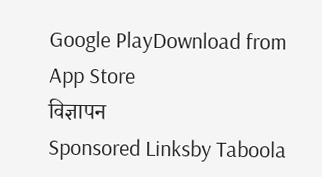Google PlayDownload from App Store
विज्ञापन
Sponsored Linksby Taboola